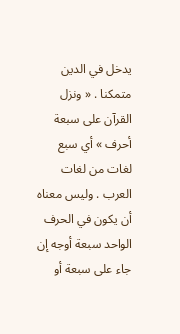يدخل في الدين متمكنا . « ونزل القرآن على سبعة أحرف » أي سبع لغات من لغات العرب . وليس معناه أن يكون في الحرف الواحد سبعة أوجه إن جاء على سبعة أو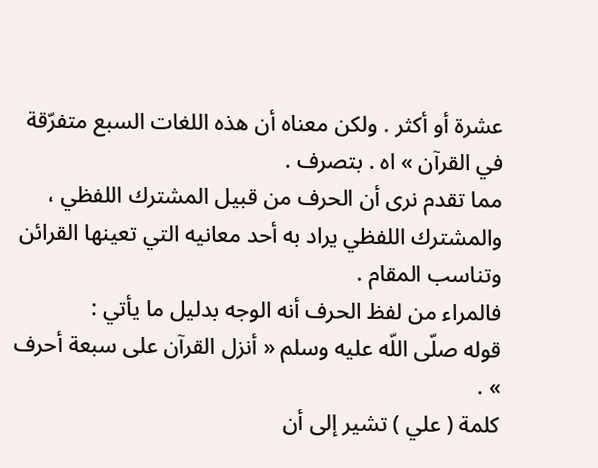عشرة أو أكثر . ولكن معناه أن هذه اللغات السبع متفرّقة في القرآن » اه . بتصرف .
مما تقدم نرى أن الحرف من قبيل المشترك اللفظي ، والمشترك اللفظي يراد به أحد معانيه التي تعينها القرائن وتناسب المقام .
فالمراء من لفظ الحرف أنه الوجه بدليل ما يأتي :
قوله صلّى اللّه عليه وسلم « أنزل القرآن على سبعة أحرف » .
كلمة ( علي ) تشير إلى أن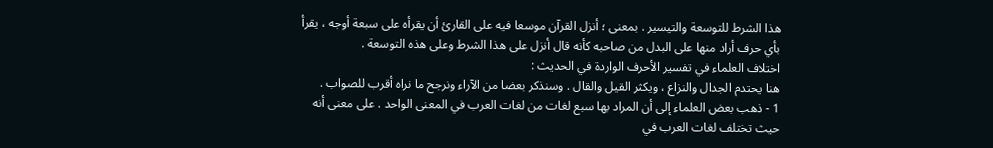هذا الشرط للتوسعة والتيسير . بمعنى ؛ أنزل القرآن موسعا فيه على القارئ أن يقرأه على سبعة أوجه ، يقرأ بأي حرف أراد منها على البدل من صاحبه كأنه قال أنزل على هذا الشرط وعلى هذه التوسعة .
اختلاف العلماء في تفسير الأحرف الواردة في الحديث :
هنا يحتدم الجدال والنزاع ، ويكثر القيل والقال . وسنذكر بعضا من الآراء ونرجح ما نراه أقرب للصواب .
1 - ذهب بعض العلماء إلى أن المراد بها سبع لغات من لغات العرب في المعنى الواحد . على معنى أنه حيث تختلف لغات العرب في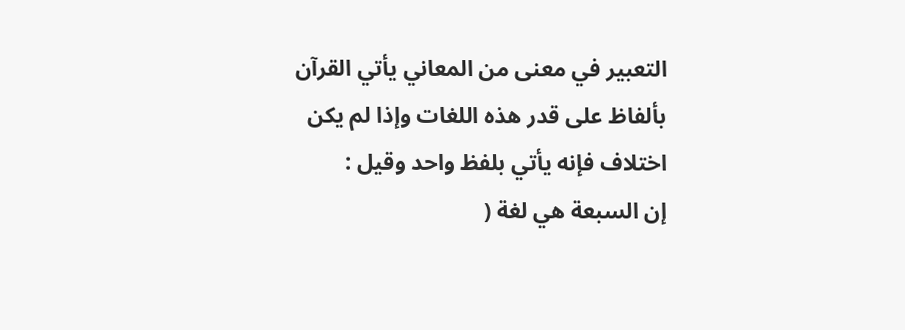التعبير في معنى من المعاني يأتي القرآن بألفاظ على قدر هذه اللغات وإذا لم يكن اختلاف فإنه يأتي بلفظ واحد وقيل :
إن السبعة هي لغة (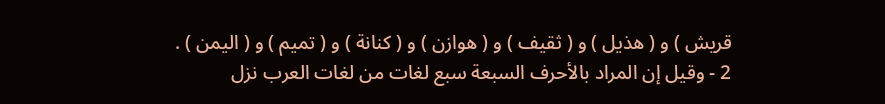قريش ) و ( هذيل ) و ( ثقيف ) و ( هوازن ) و ( كنانة ) و ( تميم ) و ( اليمن ) .
2 - وقيل إن المراد بالأحرف السبعة سبع لغات من لغات العرب نزل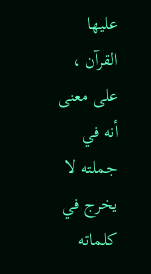عليها القرآن ، على معنى أنه في جملته لا يخرج في كلماته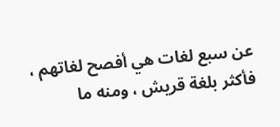عن سبع لغات هي أفصح لغاتهم ، فأكثر بلغة قريش ، ومنه ما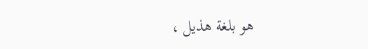هو بلغة هذيل ،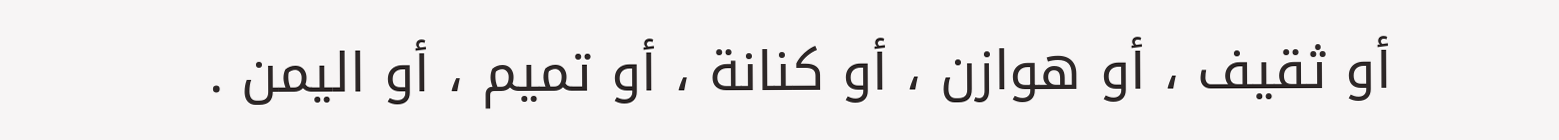أو ثقيف ، أو هوازن ، أو كنانة ، أو تميم ، أو اليمن .